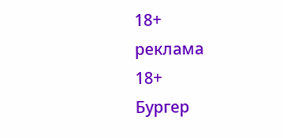18+
реклама
18+
Бургер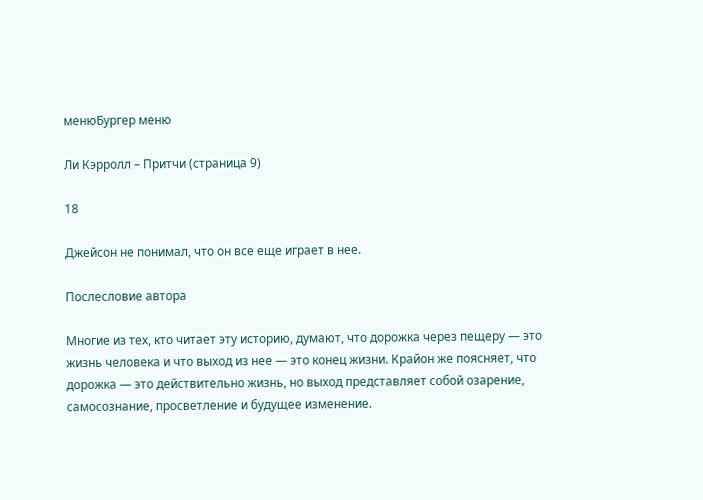менюБургер меню

Ли Кэрролл – Притчи (страница 9)

18

Джейсон не понимал, что он все еще играет в нее.

Послесловие автора

Многие из тех, кто читает эту историю, думают, что дорожка через пещеру — это жизнь человека и что выход из нее — это конец жизни. Крайон же поясняет, что дорожка — это действительно жизнь, но выход представляет собой озарение, самосознание, просветление и будущее изменение.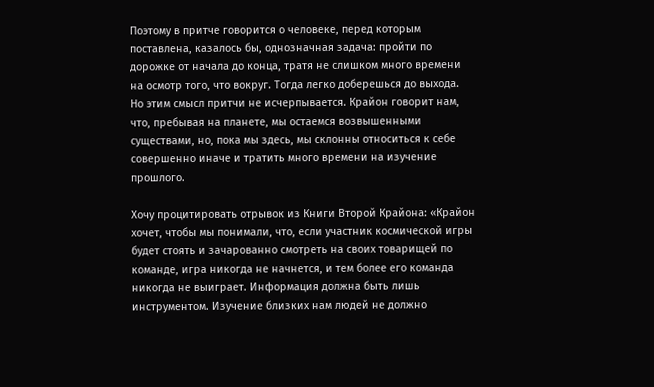Поэтому в притче говорится о человеке, перед которым поставлена, казалось бы, однозначная задача: пройти по дорожке от начала до конца, тратя не слишком много времени на осмотр того, что вокруг. Тогда легко доберешься до выхода. Но этим смысл притчи не исчерпывается. Крайон говорит нам, что, пребывая на планете, мы остаемся возвышенными существами, но, пока мы здесь, мы склонны относиться к себе совершенно иначе и тратить много времени на изучение прошлого.

Хочу процитировать отрывок из Книги Второй Крайона: «Крайон хочет, чтобы мы понимали, что, если участник космической игры будет стоять и зачарованно смотреть на своих товарищей по команде, игра никогда не начнется, и тем более его команда никогда не выиграет. Информация должна быть лишь инструментом. Изучение близких нам людей не должно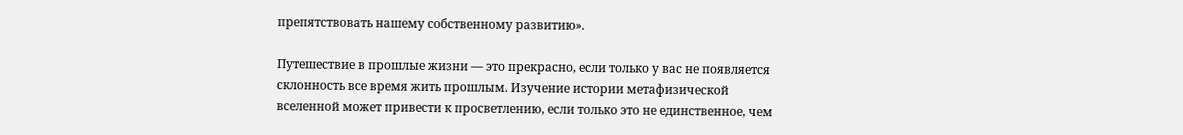препятствовать нашему собственному развитию».

Путешествие в прошлые жизни — это прекрасно, если только у вас не появляется склонность все время жить прошлым. Изучение истории метафизической вселенной может привести к просветлению, если только это не единственное, чем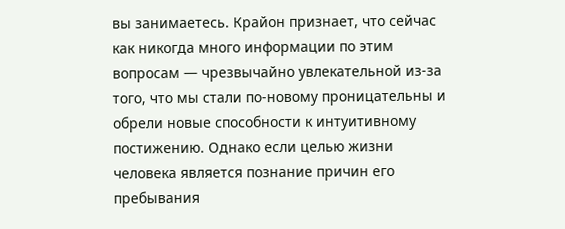вы занимаетесь. Крайон признает, что сейчас как никогда много информации по этим вопросам — чрезвычайно увлекательной из-за того, что мы стали по-новому проницательны и обрели новые способности к интуитивному постижению. Однако если целью жизни человека является познание причин его пребывания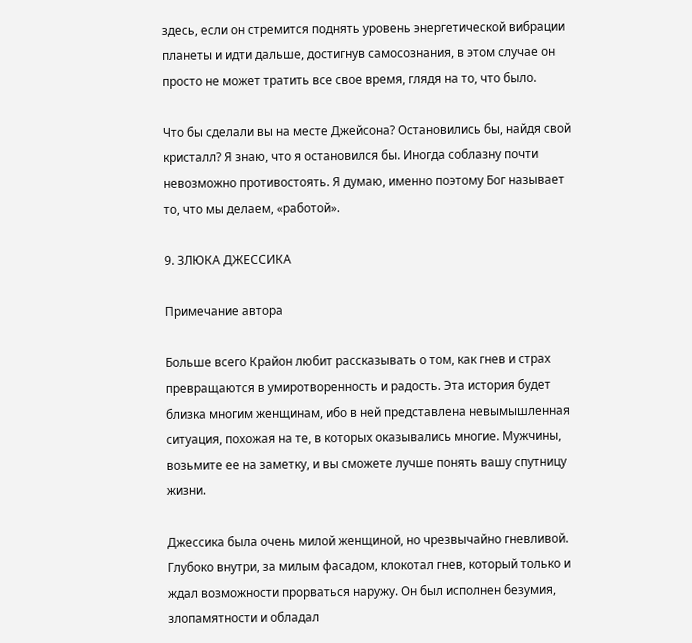здесь, если он стремится поднять уровень энергетической вибрации планеты и идти дальше, достигнув самосознания, в этом случае он просто не может тратить все свое время, глядя на то, что было.

Что бы сделали вы на месте Джейсона? Остановились бы, найдя свой кристалл? Я знаю, что я остановился бы. Иногда соблазну почти невозможно противостоять. Я думаю, именно поэтому Бог называет то, что мы делаем, «работой».

9. ЗЛЮКА ДЖЕССИКА

Примечание автора

Больше всего Крайон любит рассказывать о том, как гнев и страх превращаются в умиротворенность и радость. Эта история будет близка многим женщинам, ибо в ней представлена невымышленная ситуация, похожая на те, в которых оказывались многие. Мужчины, возьмите ее на заметку, и вы сможете лучше понять вашу спутницу жизни.

Джессика была очень милой женщиной, но чрезвычайно гневливой. Глубоко внутри, за милым фасадом, клокотал гнев, который только и ждал возможности прорваться наружу. Он был исполнен безумия, злопамятности и обладал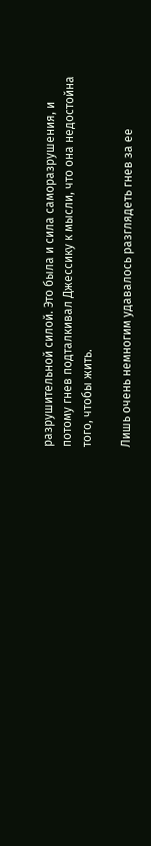разрушительной силой. Это была и сила саморазрушения, и потому гнев подталкивал Джессику к мысли, что она недостойна того, чтобы жить.

Лишь очень немногим удавалось разглядеть гнев за ее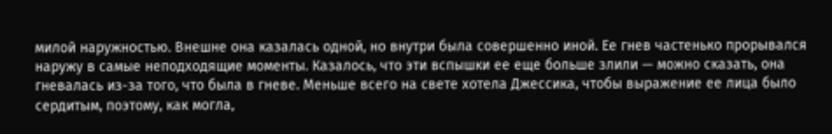милой наружностью. Внешне она казалась одной, но внутри была совершенно иной. Ее гнев частенько прорывался наружу в самые неподходящие моменты. Казалось, что эти вспышки ее еще больше злили — можно сказать, она гневалась из-за того, что была в гневе. Меньше всего на свете хотела Джессика, чтобы выражение ее лица было сердитым, поэтому, как могла,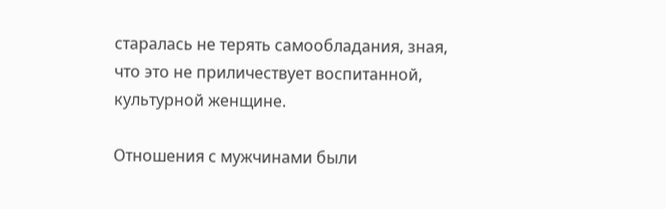старалась не терять самообладания, зная, что это не приличествует воспитанной, культурной женщине.

Отношения с мужчинами были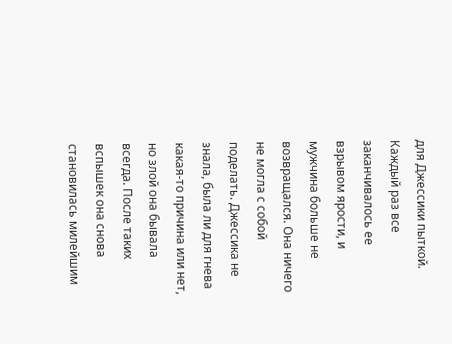для Джессики пыткой. Каждый раз все заканчивалось ее взрывом ярости, и мужчина больше не возвращался. Она ничего не могла с собой поделать. Джессика не знала, была ли для гнева какая-то причина или нет, но злой она бывала всегда. После таких вспышек она снова становилась милейшим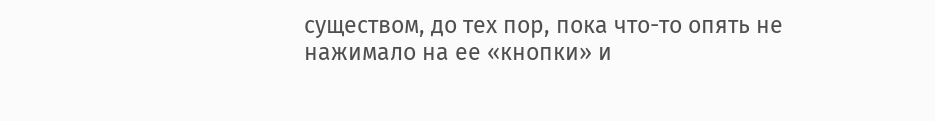существом, до тех пор, пока что-то опять не нажимало на ее «кнопки» и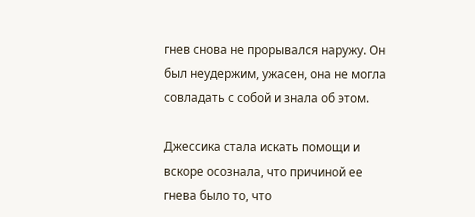гнев снова не прорывался наружу. Он был неудержим, ужасен, она не могла совладать с собой и знала об этом.

Джессика стала искать помощи и вскоре осознала, что причиной ее гнева было то, что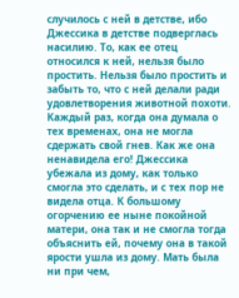случилось с ней в детстве, ибо Джессика в детстве подверглась насилию. То, как ее отец относился к ней, нельзя было простить. Нельзя было простить и забыть то, что с ней делали ради удовлетворения животной похоти. Каждый раз, когда она думала о тех временах, она не могла сдержать свой гнев. Как же она ненавидела его! Джессика убежала из дому, как только смогла это сделать, и с тех пор не видела отца. К большому огорчению ее ныне покойной матери, она так и не смогла тогда объяснить ей, почему она в такой ярости ушла из дому. Мать была ни при чем,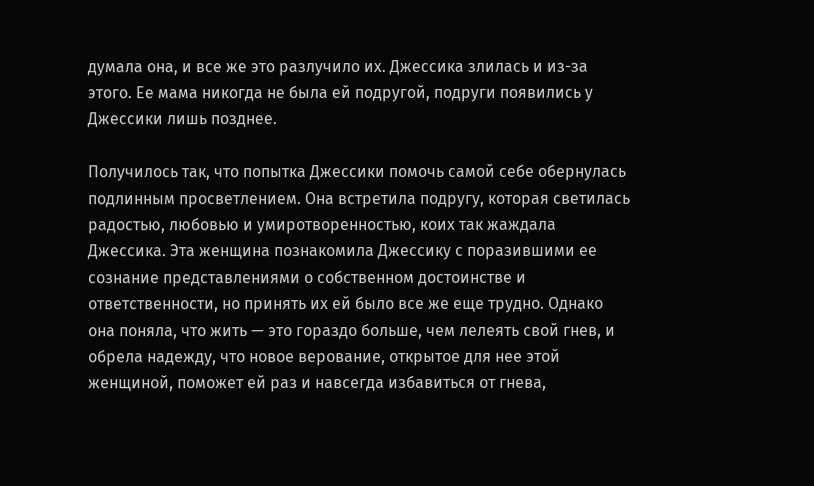думала она, и все же это разлучило их. Джессика злилась и из-за этого. Ее мама никогда не была ей подругой, подруги появились у Джессики лишь позднее.

Получилось так, что попытка Джессики помочь самой себе обернулась подлинным просветлением. Она встретила подругу, которая светилась радостью, любовью и умиротворенностью, коих так жаждала Джессика. Эта женщина познакомила Джессику с поразившими ее сознание представлениями о собственном достоинстве и ответственности, но принять их ей было все же еще трудно. Однако она поняла, что жить — это гораздо больше, чем лелеять свой гнев, и обрела надежду, что новое верование, открытое для нее этой женщиной, поможет ей раз и навсегда избавиться от гнева,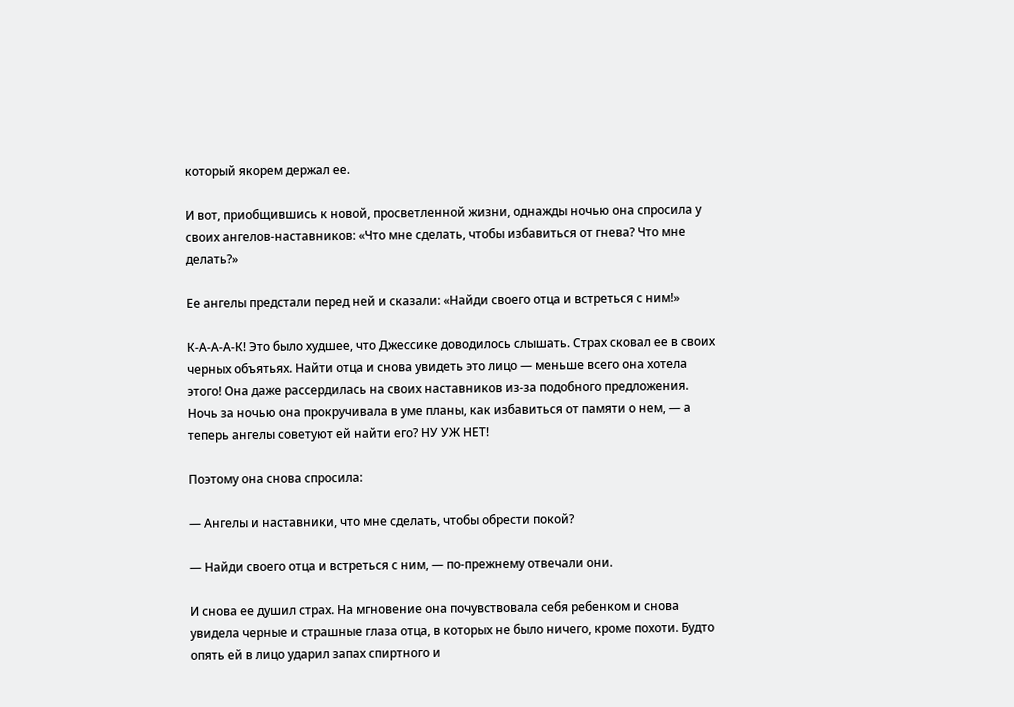который якорем держал ее.

И вот, приобщившись к новой, просветленной жизни, однажды ночью она спросила у своих ангелов-наставников: «Что мне сделать, чтобы избавиться от гнева? Что мне делать?»

Ее ангелы предстали перед ней и сказали: «Найди своего отца и встреться с ним!»

К-А-А-А-К! Это было худшее, что Джессике доводилось слышать. Страх сковал ее в своих черных объятьях. Найти отца и снова увидеть это лицо — меньше всего она хотела этого! Она даже рассердилась на своих наставников из-за подобного предложения. Ночь за ночью она прокручивала в уме планы, как избавиться от памяти о нем, — а теперь ангелы советуют ей найти его? НУ УЖ НЕТ!

Поэтому она снова спросила:

— Ангелы и наставники, что мне сделать, чтобы обрести покой?

— Найди своего отца и встреться с ним, — по-прежнему отвечали они.

И снова ее душил страх. На мгновение она почувствовала себя ребенком и снова увидела черные и страшные глаза отца, в которых не было ничего, кроме похоти. Будто опять ей в лицо ударил запах спиртного и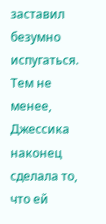заставил безумно испугаться. Тем не менее, Джессика наконец сделала то, что ей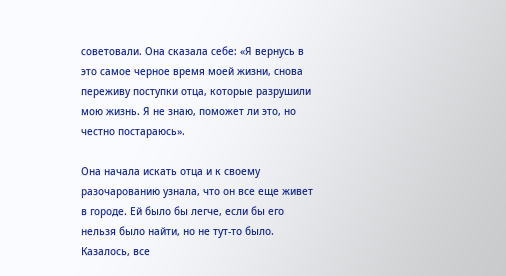советовали. Она сказала себе: «Я вернусь в это самое черное время моей жизни, снова переживу поступки отца, которые разрушили мою жизнь. Я не знаю, поможет ли это, но честно постараюсь».

Она начала искать отца и к своему разочарованию узнала, что он все еще живет в городе. Ей было бы легче, если бы его нельзя было найти, но не тут-то было. Казалось, все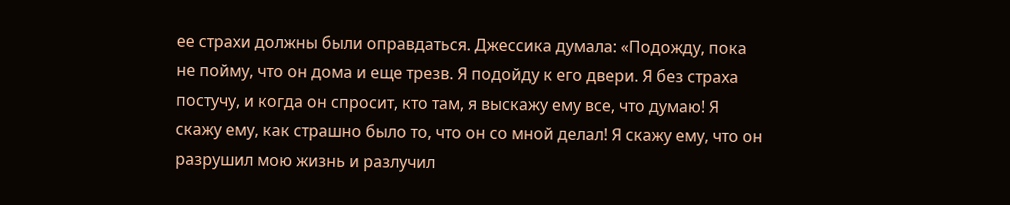ее страхи должны были оправдаться. Джессика думала: «Подожду, пока не пойму, что он дома и еще трезв. Я подойду к его двери. Я без страха постучу, и когда он спросит, кто там, я выскажу ему все, что думаю! Я скажу ему, как страшно было то, что он со мной делал! Я скажу ему, что он разрушил мою жизнь и разлучил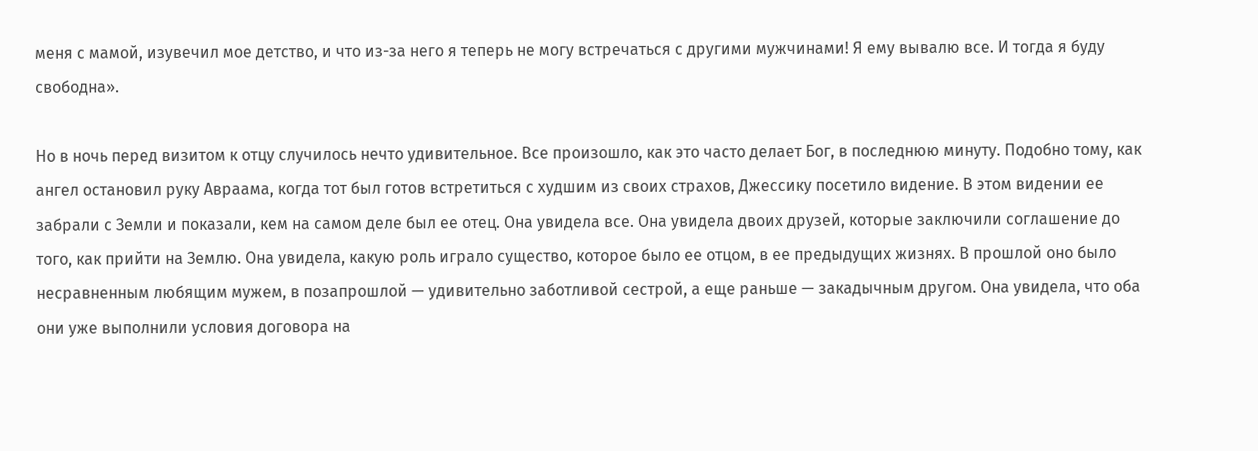меня с мамой, изувечил мое детство, и что из-за него я теперь не могу встречаться с другими мужчинами! Я ему вывалю все. И тогда я буду свободна».

Но в ночь перед визитом к отцу случилось нечто удивительное. Все произошло, как это часто делает Бог, в последнюю минуту. Подобно тому, как ангел остановил руку Авраама, когда тот был готов встретиться с худшим из своих страхов, Джессику посетило видение. В этом видении ее забрали с Земли и показали, кем на самом деле был ее отец. Она увидела все. Она увидела двоих друзей, которые заключили соглашение до того, как прийти на Землю. Она увидела, какую роль играло существо, которое было ее отцом, в ее предыдущих жизнях. В прошлой оно было несравненным любящим мужем, в позапрошлой — удивительно заботливой сестрой, а еще раньше — закадычным другом. Она увидела, что оба они уже выполнили условия договора на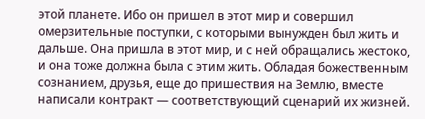этой планете. Ибо он пришел в этот мир и совершил омерзительные поступки, с которыми вынужден был жить и дальше. Она пришла в этот мир, и с ней обращались жестоко, и она тоже должна была с этим жить. Обладая божественным сознанием, друзья, еще до пришествия на Землю, вместе написали контракт — соответствующий сценарий их жизней.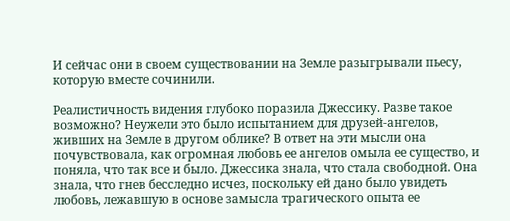И сейчас они в своем существовании на Земле разыгрывали пьесу, которую вместе сочинили.

Реалистичность видения глубоко поразила Джессику. Разве такое возможно? Неужели это было испытанием для друзей-ангелов, живших на Земле в другом облике? В ответ на эти мысли она почувствовала, как огромная любовь ее ангелов омыла ее существо, и поняла, что так все и было. Джессика знала, что стала свободной. Она знала, что гнев бесследно исчез, поскольку ей дано было увидеть любовь, лежавшую в основе замысла трагического опыта ее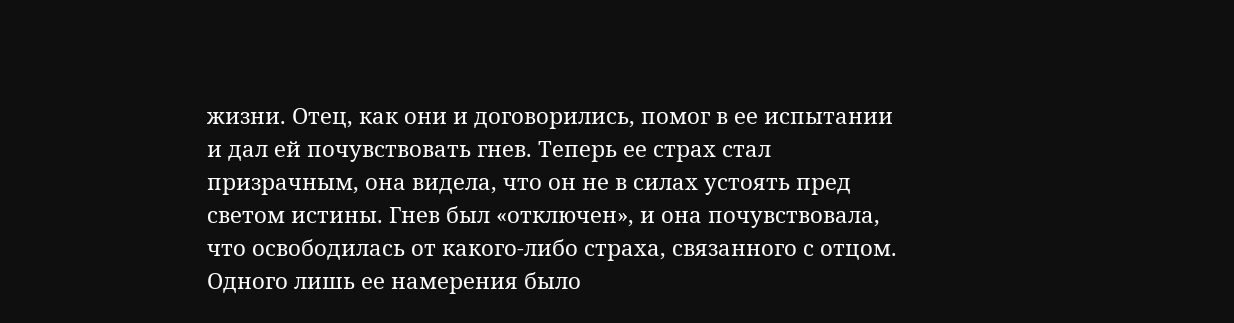жизни. Отец, как они и договорились, помог в ее испытании и дал ей почувствовать гнев. Теперь ее страх стал призрачным, она видела, что он не в силах устоять пред светом истины. Гнев был «отключен», и она почувствовала, что освободилась от какого-либо страха, связанного с отцом. Одного лишь ее намерения было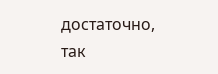достаточно, так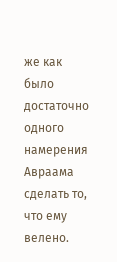же как было достаточно одного намерения Авраама сделать то, что ему велено.